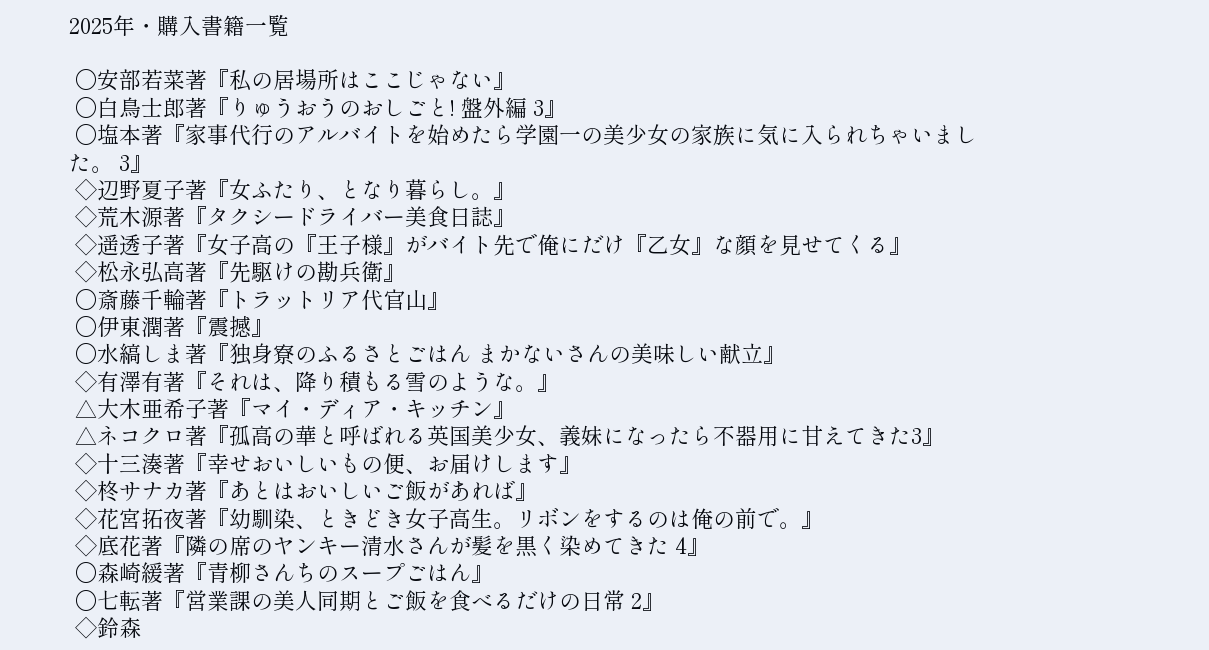2025年・購入書籍一覧

 〇安部若菜著『私の居場所はここじゃない』
 〇白鳥士郎著『りゅうおうのおしごと! 盤外編 3』
 〇塩本著『家事代行のアルバイトを始めたら学園一の美少女の家族に気に入られちゃいました。 3』
 ◇辺野夏子著『女ふたり、となり暮らし。』
 ◇荒木源著『タクシードライバー美食日誌』
 ◇遥透子著『女子高の『王子様』がバイト先で俺にだけ『乙女』な顔を見せてくる』
 ◇松永弘高著『先駆けの勘兵衛』
 〇斎藤千輪著『トラットリア代官山』
 〇伊東潤著『震撼』
 〇水縞しま著『独身寮のふるさとごはん まかないさんの美味しい献立』
 ◇有澤有著『それは、降り積もる雪のような。』
 △大木亜希子著『マイ・ディア・キッチン』
 △ネコクロ著『孤高の華と呼ばれる英国美少女、義妹になったら不器用に甘えてきた3』
 ◇十三湊著『幸せおいしいもの便、お届けします』
 ◇柊サナカ著『あとはおいしいご飯があれば』
 ◇花宮拓夜著『幼馴染、ときどき女子高生。リボンをするのは俺の前で。』
 ◇底花著『隣の席のヤンキー清水さんが髪を黒く染めてきた 4』
 〇森崎緩著『青柳さんちのスープごはん』
 〇七転著『営業課の美人同期とご飯を食べるだけの日常 2』
 ◇鈴森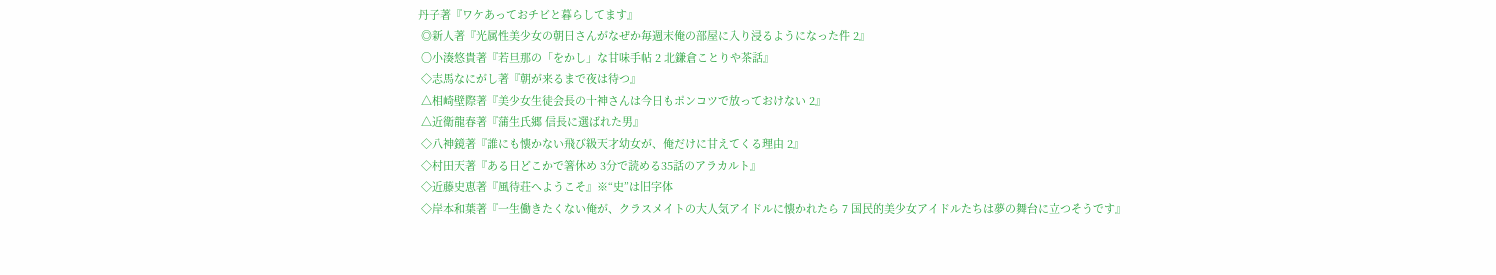丹子著『ワケあっておチビと暮らしてます』
 ◎新人著『光属性美少女の朝日さんがなぜか毎週末俺の部屋に入り浸るようになった件 2』
 〇小湊悠貴著『若旦那の「をかし」な甘味手帖 2 北鎌倉ことりや茶話』
 ◇志馬なにがし著『朝が来るまで夜は待つ』
 △相崎壁際著『美少女生徒会長の十神さんは今日もポンコツで放っておけない 2』
 △近衛龍春著『蒲生氏郷 信長に選ばれた男』
 ◇八神鏡著『誰にも懐かない飛び級天才幼女が、俺だけに甘えてくる理由 2』
 ◇村田天著『ある日どこかで箸休め 3分で読める35話のアラカルト』
 ◇近藤史恵著『風待荘へようこそ』※“史”は旧字体
 ◇岸本和葉著『一生働きたくない俺が、クラスメイトの大人気アイドルに懐かれたら 7 国民的美少女アイドルたちは夢の舞台に立つそうです』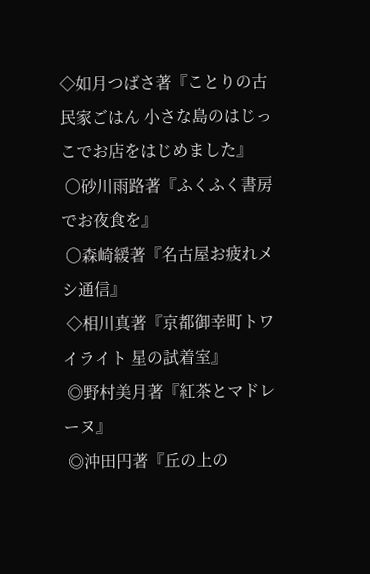◇如月つばさ著『ことりの古民家ごはん 小さな島のはじっこでお店をはじめました』
 〇砂川雨路著『ふくふく書房でお夜食を』
 〇森崎緩著『名古屋お疲れメシ通信』
 ◇相川真著『京都御幸町トワイライト 星の試着室』
 ◎野村美月著『紅茶とマドレーヌ』
 ◎沖田円著『丘の上の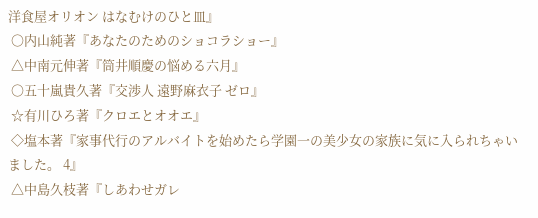洋食屋オリオン はなむけのひと皿』
 〇内山純著『あなたのためのショコラショー』
 △中南元伸著『筒井順慶の悩める六月』
 〇五十嵐貴久著『交渉人 遠野麻衣子 ゼロ』
 ☆有川ひろ著『クロエとオオエ』
 ◇塩本著『家事代行のアルバイトを始めたら学園一の美少女の家族に気に入られちゃいました。 4』
 △中島久枝著『しあわせガレ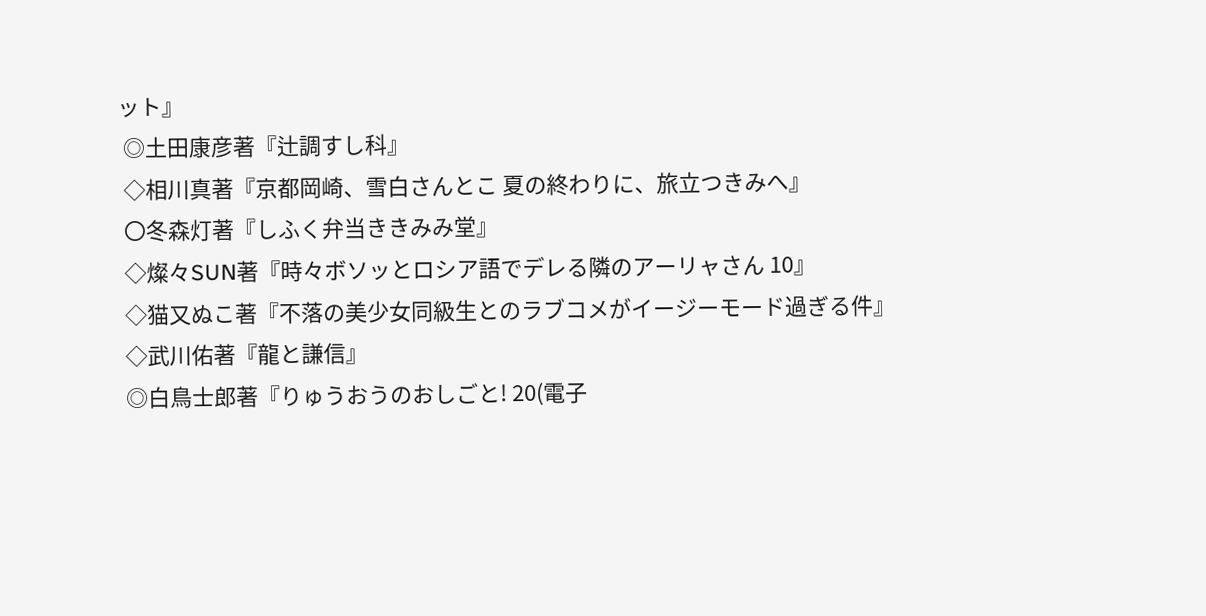ット』
 ◎土田康彦著『辻調すし科』
 ◇相川真著『京都岡崎、雪白さんとこ 夏の終わりに、旅立つきみへ』
 〇冬森灯著『しふく弁当ききみみ堂』
 ◇燦々SUN著『時々ボソッとロシア語でデレる隣のアーリャさん 10』
 ◇猫又ぬこ著『不落の美少女同級生とのラブコメがイージーモード過ぎる件』
 ◇武川佑著『龍と謙信』
 ◎白鳥士郎著『りゅうおうのおしごと! 20(電子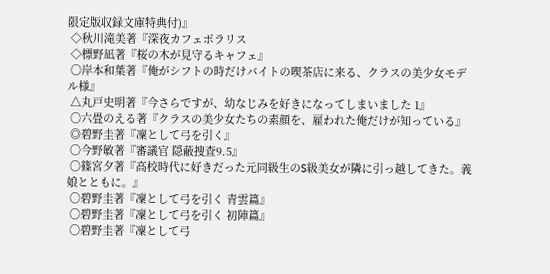限定版収録文庫特典付)』
 ◇秋川滝美著『深夜カフェポラリス
 ◇標野凪著『桜の木が見守るキャフェ』
 〇岸本和葉著『俺がシフトの時だけバイトの喫茶店に来る、クラスの美少女モデル様』
 △丸戸史明著『今さらですが、幼なじみを好きになってしまいました 1』
 〇六畳のえる著『クラスの美少女たちの素顔を、雇われた俺だけが知っている』
 ◎碧野圭著『凜として弓を引く』
 〇今野敏著『審議官 隠蔽捜査9.5』
 〇篠宮夕著『高校時代に好きだった元同級生のS級美女が隣に引っ越してきた。義娘とともに。』
 〇碧野圭著『凜として弓を引く 青雲篇』
 〇碧野圭著『凜として弓を引く 初陣篇』
 〇碧野圭著『凜として弓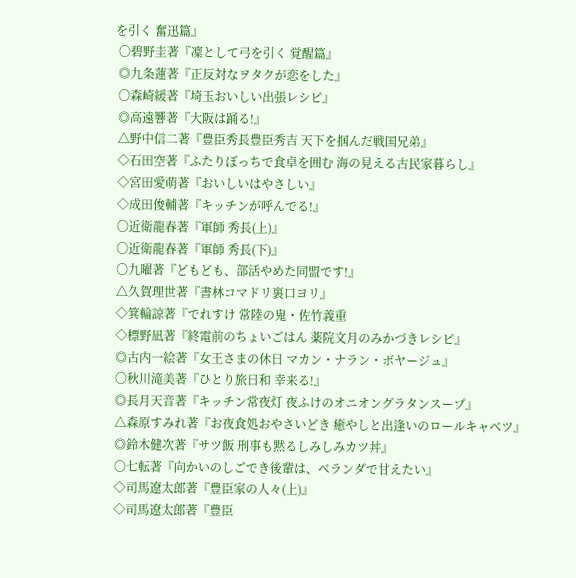を引く 奮迅篇』
 〇碧野圭著『凜として弓を引く 覚醒篇』
 ◎九条蓮著『正反対なヲタクが恋をした』
 〇森崎緩著『埼玉おいしい出張レシピ』
 ◎高遠響著『大阪は踊る!』
 △野中信二著『豊臣秀長豊臣秀吉 天下を掴んだ戦国兄弟』
 ◇石田空著『ふたりぼっちで食卓を囲む 海の見える古民家暮らし』
 ◇宮田愛萌著『おいしいはやさしい』
 ◇成田俊輔著『キッチンが呼んでる!』
 〇近衛龍春著『軍師 秀長(上)』
 〇近衛龍春著『軍師 秀長(下)』
 〇九曜著『どもども、部活やめた同盟です!』
 △久賀理世著『書林コマドリ裏口ヨリ』
 ◇箕輪諒著『でれすけ 常陸の鬼・佐竹義重
 ◇標野凪著『終電前のちょいごはん 薬院文月のみかづきレシピ』
 ◎古内一絵著『女王さまの休日 マカン・ナラン・ボヤージュ』
 〇秋川滝美著『ひとり旅日和 幸来る!』
 ◎長月天音著『キッチン常夜灯 夜ふけのオニオングラタンスープ』
 △森原すみれ著『お夜食処おやさいどき 癒やしと出逢いのロールキャベツ』
 ◎鈴木健次著『サツ飯 刑事も黙るしみしみカツ丼』
 〇七転著『向かいのしごでき後輩は、ベランダで甘えたい』
 ◇司馬遼太郎著『豊臣家の人々(上)』
 ◇司馬遼太郎著『豊臣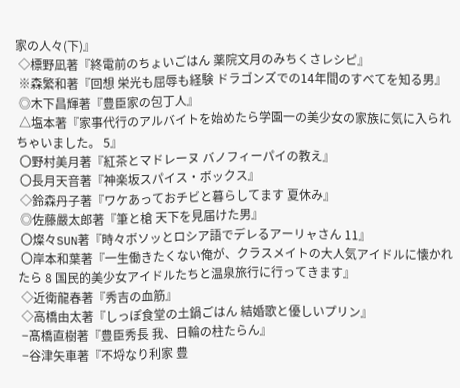家の人々(下)』
 ◇標野凪著『終電前のちょいごはん 薬院文月のみちくさレシピ』
 ※森繁和著『回想 栄光も屈辱も経験 ドラゴンズでの14年間のすべてを知る男』
 ◎木下昌輝著『豊臣家の包丁人』
 △塩本著『家事代行のアルバイトを始めたら学園一の美少女の家族に気に入られちゃいました。 5』
 〇野村美月著『紅茶とマドレーヌ バノフィーパイの教え』
 〇長月天音著『神楽坂スパイス・ボックス』
 ◇鈴森丹子著『ワケあっておチビと暮らしてます 夏休み』
 ◎佐藤嚴太郎著『筆と槍 天下を見届けた男』
 〇燦々SUN著『時々ボソッとロシア語でデレるアーリャさん 11』
 〇岸本和葉著『一生働きたくない俺が、クラスメイトの大人気アイドルに懐かれたら 8 国民的美少女アイドルたちと温泉旅行に行ってきます』
 ◇近衛龍春著『秀吉の血筋』
 ◇高橋由太著『しっぽ食堂の土鍋ごはん 結婚歌と優しいプリン』
 −髙橋直樹著『豊臣秀長 我、日輪の柱たらん』
 −谷津矢車著『不埒なり利家 豊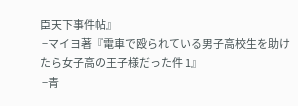臣天下事件帖』
 −マイヨ著『電車で殴られている男子高校生を助けたら女子高の王子様だった件 1』
 −青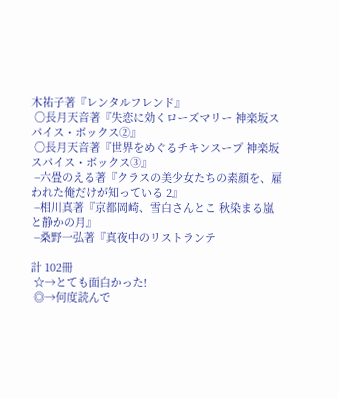木祐子著『レンタルフレンド』
 〇長月天音著『失恋に効くローズマリー 神楽坂スパイス・ボックス②』
 〇長月天音著『世界をめぐるチキンスープ 神楽坂スパイス・ボックス③』
 −六畳のえる著『クラスの美少女たちの素顔を、雇われた俺だけが知っている 2』
 −相川真著『京都岡崎、雪白さんとこ 秋染まる嵐と静かの月』
 −桑野一弘著『真夜中のリストランテ

計 102冊
 ☆→とても面白かった!
 ◎→何度読んで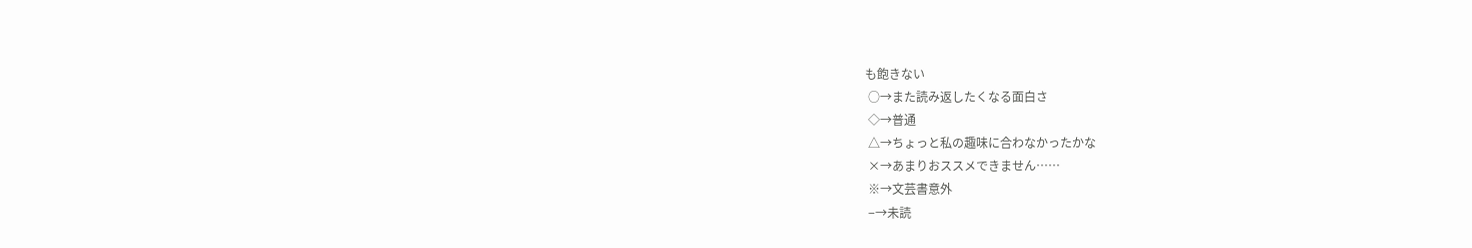も飽きない
 ○→また読み返したくなる面白さ
 ◇→普通
 △→ちょっと私の趣味に合わなかったかな
 ×→あまりおススメできません……
 ※→文芸書意外
 −→未読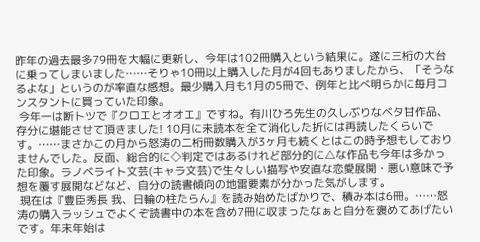昨年の過去最多79冊を大幅に更新し、今年は102冊購入という結果に。遂に三桁の大台に乗ってしまいました……そりゃ10冊以上購入した月が4回もありましたから、「そうなるよな」というのが率直な感想。最少購入月も1月の5冊で、例年と比べ明らかに毎月コンスタントに買っていた印象。
 今年一は断トツで『クロエとオオエ』ですね。有川ひろ先生の久しぶりなベタ甘作品、存分に堪能させて頂きました! 10月に未読本を全て消化した折には再読したくらいです。……まさかこの月から怒涛の二桁冊数購入が3ヶ月も続くとはこの時予想もしておりませんでした。反面、総合的に◇判定ではあるけれど部分的に△な作品も今年は多かった印象。ラノベライト文芸(キャラ文芸)で生々しい描写や安直な恋愛展開・悪い意味で予想を覆す展開などなど、自分の読書傾向の地雷要素が分かった気がします。
 現在は『豊臣秀長 我、日輪の柱たらん』を読み始めたばかりで、積み本は6冊。……怒涛の購入ラッシュでよくぞ読書中の本を含め7冊に収まったなぁと自分を褒めてあげたいです。年末年始は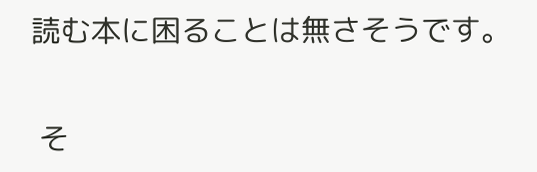読む本に困ることは無さそうです。

 そ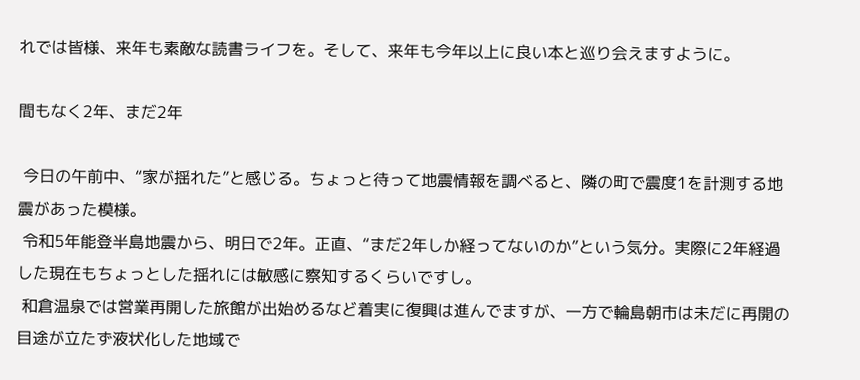れでは皆様、来年も素敵な読書ライフを。そして、来年も今年以上に良い本と巡り会えますように。

間もなく2年、まだ2年

 今日の午前中、“家が揺れた”と感じる。ちょっと待って地震情報を調べると、隣の町で震度1を計測する地震があった模様。
 令和5年能登半島地震から、明日で2年。正直、“まだ2年しか経ってないのか”という気分。実際に2年経過した現在もちょっとした揺れには敏感に察知するくらいですし。
 和倉温泉では営業再開した旅館が出始めるなど着実に復興は進んでますが、一方で輪島朝市は未だに再開の目途が立たず液状化した地域で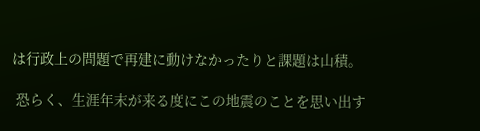は行政上の問題で再建に動けなかったりと課題は山積。

 恐らく、生涯年末が来る度にこの地震のことを思い出す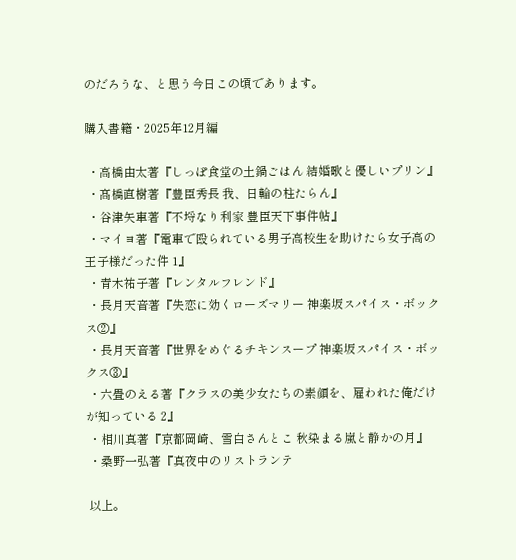のだろうな、と思う今日この頃であります。

購入書籍・2025年12月編

 ・高橋由太著『しっぽ食堂の土鍋ごはん 結婚歌と優しいプリン』
 ・髙橋直樹著『豊臣秀長 我、日輪の柱たらん』
 ・谷津矢車著『不埒なり利家 豊臣天下事件帖』
 ・マイヨ著『電車で殴られている男子高校生を助けたら女子高の王子様だった件 1』
 ・青木祐子著『レンタルフレンド』
 ・長月天音著『失恋に効くローズマリー 神楽坂スパイス・ボックス②』
 ・長月天音著『世界をめぐるチキンスープ 神楽坂スパイス・ボックス③』
 ・六畳のえる著『クラスの美少女たちの素顔を、雇われた俺だけが知っている 2』
 ・相川真著『京都岡崎、雪白さんとこ 秋染まる嵐と静かの月』
 ・桑野一弘著『真夜中のリストランテ

 以上。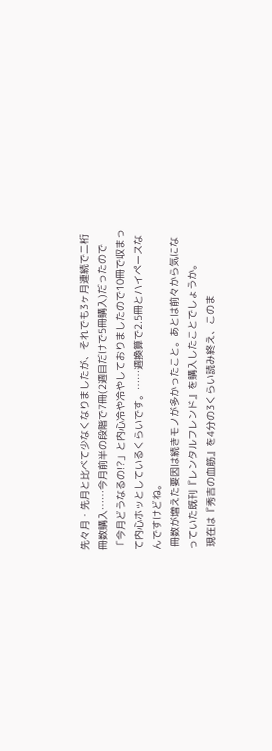先々月・先月と比べて少なくなりましたが、それでも3ヶ月連続で二桁冊数購入……今月前半の段階で7冊(2週目だけで5冊購入)だったので「今月どうなるの!?」と内心冷や冷やしておりましたので10冊で収まって内心ホッとしているくらいです。……週換算で2.5冊とハイペースなんですけどね。
 冊数が増えた要因は続きモノが多かったこと。あとは前々から気になっていた既刊『レンタルフレンド』を購入したことでしょうか。
 現在は『秀吉の血筋』を4分の3くらい読み終え、このま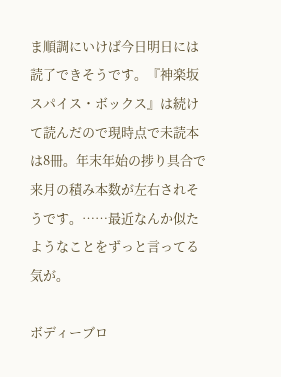ま順調にいけば今日明日には読了できそうです。『神楽坂スパイス・ボックス』は続けて読んだので現時点で未読本は8冊。年末年始の捗り具合で来月の積み本数が左右されそうです。……最近なんか似たようなことをずっと言ってる気が。

ボディーブロ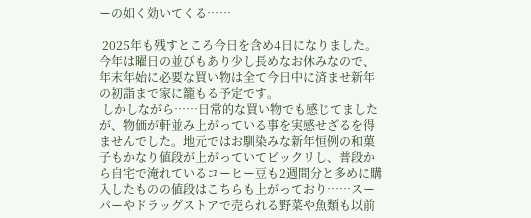ーの如く効いてくる……

 2025年も残すところ今日を含め4日になりました。今年は曜日の並びもあり少し長めなお休みなので、年末年始に必要な買い物は全て今日中に済ませ新年の初詣まで家に籠もる予定です。
 しかしながら……日常的な買い物でも感じてましたが、物価が軒並み上がっている事を実感せざるを得ませんでした。地元ではお馴染みな新年恒例の和菓子もかなり値段が上がっていてビックリし、普段から自宅で淹れているコーヒー豆も2週間分と多めに購入したものの値段はこちらも上がっており……スーパーやドラッグストアで売られる野菜や魚類も以前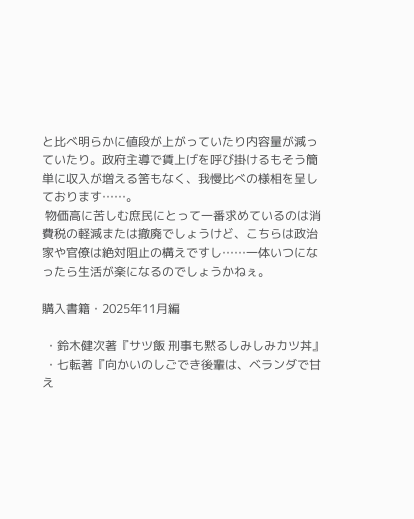と比べ明らかに値段が上がっていたり内容量が減っていたり。政府主導で賃上げを呼び掛けるもそう簡単に収入が増える筈もなく、我慢比べの様相を呈しております……。
 物価高に苦しむ庶民にとって一番求めているのは消費税の軽減または撤廃でしょうけど、こちらは政治家や官僚は絶対阻止の構えですし……一体いつになったら生活が楽になるのでしょうかねぇ。

購入書籍・2025年11月編

 ・鈴木健次著『サツ飯 刑事も黙るしみしみカツ丼』
 ・七転著『向かいのしごでき後輩は、ベランダで甘え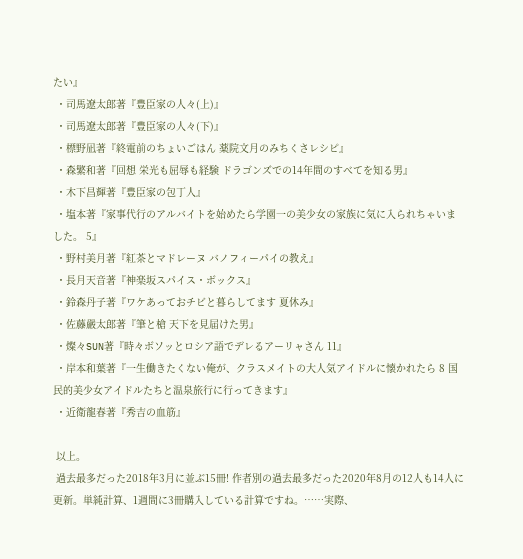たい』
 ・司馬遼太郎著『豊臣家の人々(上)』
 ・司馬遼太郎著『豊臣家の人々(下)』
 ・標野凪著『終電前のちょいごはん 薬院文月のみちくさレシピ』
 ・森繁和著『回想 栄光も屈辱も経験 ドラゴンズでの14年間のすべてを知る男』
 ・木下昌輝著『豊臣家の包丁人』
 ・塩本著『家事代行のアルバイトを始めたら学園一の美少女の家族に気に入られちゃいました。 5』
 ・野村美月著『紅茶とマドレーヌ バノフィーパイの教え』
 ・長月天音著『神楽坂スパイス・ボックス』
 ・鈴森丹子著『ワケあっておチビと暮らしてます 夏休み』
 ・佐藤嚴太郎著『筆と槍 天下を見届けた男』
 ・燦々SUN著『時々ボソッとロシア語でデレるアーリャさん 11』
 ・岸本和葉著『一生働きたくない俺が、クラスメイトの大人気アイドルに懐かれたら 8 国民的美少女アイドルたちと温泉旅行に行ってきます』
 ・近衛龍春著『秀吉の血筋』

 以上。
 過去最多だった2018年3月に並ぶ15冊! 作者別の過去最多だった2020年8月の12人も14人に更新。単純計算、1週間に3冊購入している計算ですね。……実際、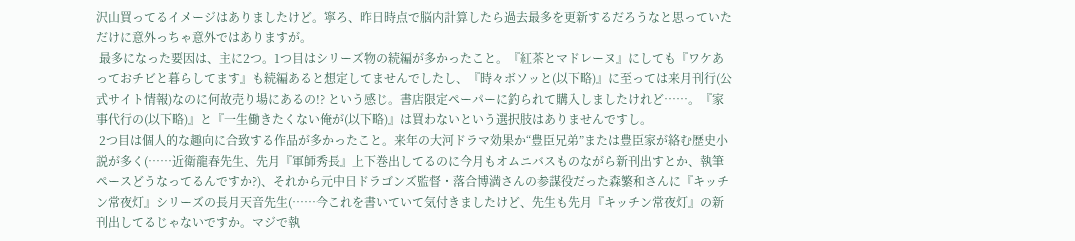沢山買ってるイメージはありましたけど。寧ろ、昨日時点で脳内計算したら過去最多を更新するだろうなと思っていただけに意外っちゃ意外ではありますが。
 最多になった要因は、主に2つ。1つ目はシリーズ物の続編が多かったこと。『紅茶とマドレーヌ』にしても『ワケあっておチビと暮らしてます』も続編あると想定してませんでしたし、『時々ボソッと(以下略)』に至っては来月刊行(公式サイト情報)なのに何故売り場にあるの!? という感じ。書店限定ペーパーに釣られて購入しましたけれど……。『家事代行の(以下略)』と『一生働きたくない俺が(以下略)』は買わないという選択肢はありませんですし。
 2つ目は個人的な趣向に合致する作品が多かったこと。来年の大河ドラマ効果か“豊臣兄弟”または豊臣家が絡む歴史小説が多く(……近衛龍春先生、先月『軍師秀長』上下巻出してるのに今月もオムニバスものながら新刊出すとか、執筆ペースどうなってるんですか?)、それから元中日ドラゴンズ監督・落合博満さんの参謀役だった森繁和さんに『キッチン常夜灯』シリーズの長月天音先生(……今これを書いていて気付きましたけど、先生も先月『キッチン常夜灯』の新刊出してるじゃないですか。マジで執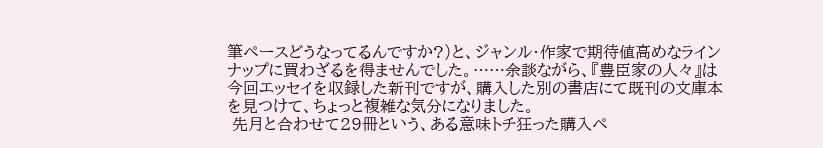筆ペースどうなってるんですか?)と、ジャンル・作家で期待値高めなラインナップに買わざるを得ませんでした。……余談ながら、『豊臣家の人々』は今回エッセイを収録した新刊ですが、購入した別の書店にて既刊の文庫本を見つけて、ちょっと複雑な気分になりました。
 先月と合わせて29冊という、ある意味トチ狂った購入ペ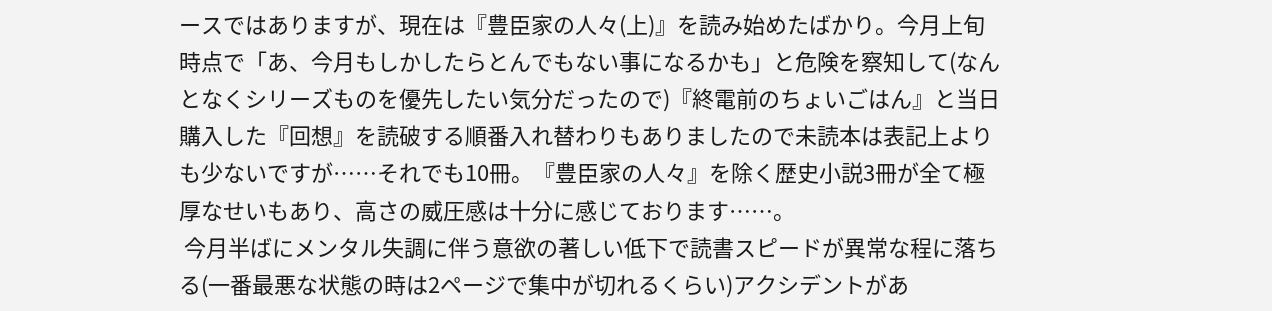ースではありますが、現在は『豊臣家の人々(上)』を読み始めたばかり。今月上旬時点で「あ、今月もしかしたらとんでもない事になるかも」と危険を察知して(なんとなくシリーズものを優先したい気分だったので)『終電前のちょいごはん』と当日購入した『回想』を読破する順番入れ替わりもありましたので未読本は表記上よりも少ないですが……それでも10冊。『豊臣家の人々』を除く歴史小説3冊が全て極厚なせいもあり、高さの威圧感は十分に感じております……。
 今月半ばにメンタル失調に伴う意欲の著しい低下で読書スピードが異常な程に落ちる(一番最悪な状態の時は2ページで集中が切れるくらい)アクシデントがあ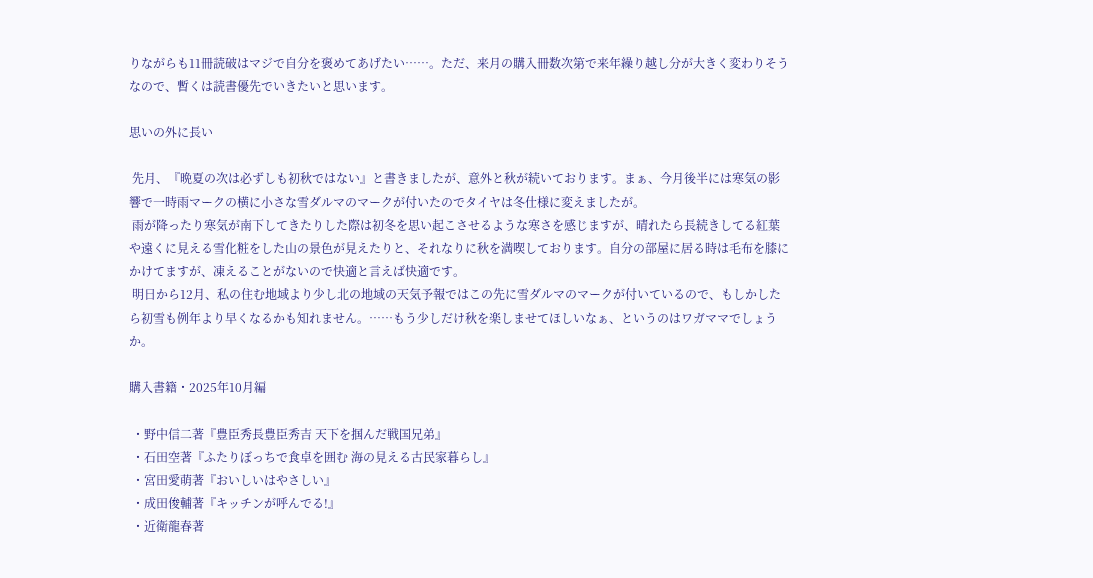りながらも11冊読破はマジで自分を褒めてあげたい……。ただ、来月の購入冊数次第で来年繰り越し分が大きく変わりそうなので、暫くは読書優先でいきたいと思います。

思いの外に長い

 先月、『晩夏の次は必ずしも初秋ではない』と書きましたが、意外と秋が続いております。まぁ、今月後半には寒気の影響で一時雨マークの横に小さな雪ダルマのマークが付いたのでタイヤは冬仕様に変えましたが。
 雨が降ったり寒気が南下してきたりした際は初冬を思い起こさせるような寒さを感じますが、晴れたら長続きしてる紅葉や遠くに見える雪化粧をした山の景色が見えたりと、それなりに秋を満喫しております。自分の部屋に居る時は毛布を膝にかけてますが、凍えることがないので快適と言えば快適です。
 明日から12月、私の住む地域より少し北の地域の天気予報ではこの先に雪ダルマのマークが付いているので、もしかしたら初雪も例年より早くなるかも知れません。……もう少しだけ秋を楽しませてほしいなぁ、というのはワガママでしょうか。

購入書籍・2025年10月編

 ・野中信二著『豊臣秀長豊臣秀吉 天下を掴んだ戦国兄弟』
 ・石田空著『ふたりぼっちで食卓を囲む 海の見える古民家暮らし』
 ・宮田愛萌著『おいしいはやさしい』
 ・成田俊輔著『キッチンが呼んでる!』
 ・近衛龍春著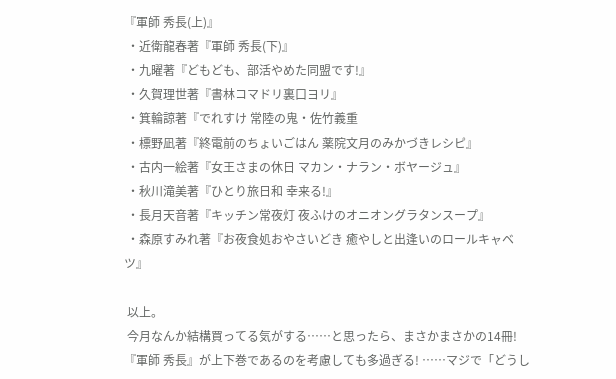『軍師 秀長(上)』
 ・近衛龍春著『軍師 秀長(下)』
 ・九曜著『どもども、部活やめた同盟です!』
 ・久賀理世著『書林コマドリ裏口ヨリ』
 ・箕輪諒著『でれすけ 常陸の鬼・佐竹義重
 ・標野凪著『終電前のちょいごはん 薬院文月のみかづきレシピ』
 ・古内一絵著『女王さまの休日 マカン・ナラン・ボヤージュ』
 ・秋川滝美著『ひとり旅日和 幸来る!』
 ・長月天音著『キッチン常夜灯 夜ふけのオニオングラタンスープ』
 ・森原すみれ著『お夜食処おやさいどき 癒やしと出逢いのロールキャベツ』

 以上。
 今月なんか結構買ってる気がする……と思ったら、まさかまさかの14冊! 『軍師 秀長』が上下巻であるのを考慮しても多過ぎる! ……マジで「どうし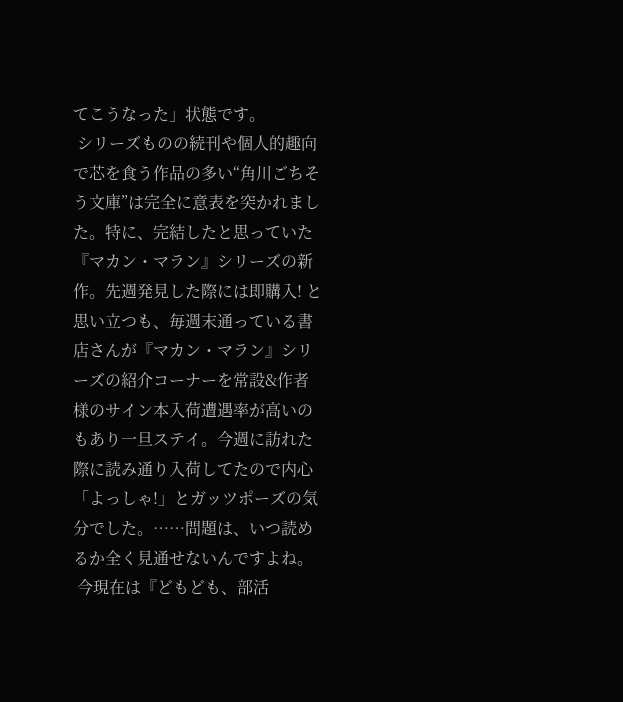てこうなった」状態です。
 シリーズものの続刊や個人的趣向で芯を食う作品の多い“角川ごちそう文庫”は完全に意表を突かれました。特に、完結したと思っていた『マカン・マラン』シリーズの新作。先週発見した際には即購入! と思い立つも、毎週末通っている書店さんが『マカン・マラン』シリーズの紹介コーナーを常設&作者様のサイン本入荷遭遇率が高いのもあり一旦ステイ。今週に訪れた際に読み通り入荷してたので内心「よっしゃ!」とガッツポーズの気分でした。……問題は、いつ読めるか全く見通せないんですよね。
 今現在は『どもども、部活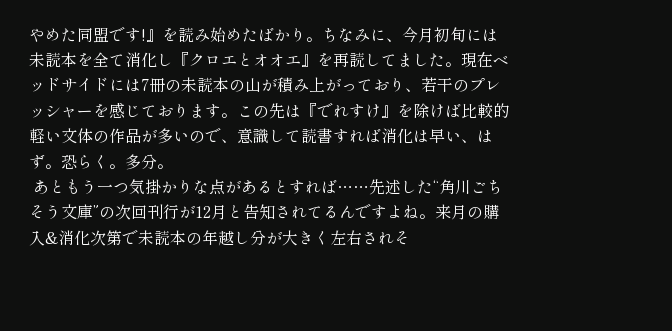やめた同盟です!』を読み始めたばかり。ちなみに、今月初旬には未読本を全て消化し『クロエとオオエ』を再読してました。現在ベッドサイドには7冊の未読本の山が積み上がっており、若干のプレッシャーを感じております。この先は『でれすけ』を除けば比較的軽い文体の作品が多いので、意識して読書すれば消化は早い、はず。恐らく。多分。
 あともう一つ気掛かりな点があるとすれば……先述した“角川ごちそう文庫”の次回刊行が12月と告知されてるんですよね。来月の購入&消化次第で未読本の年越し分が大きく左右されそ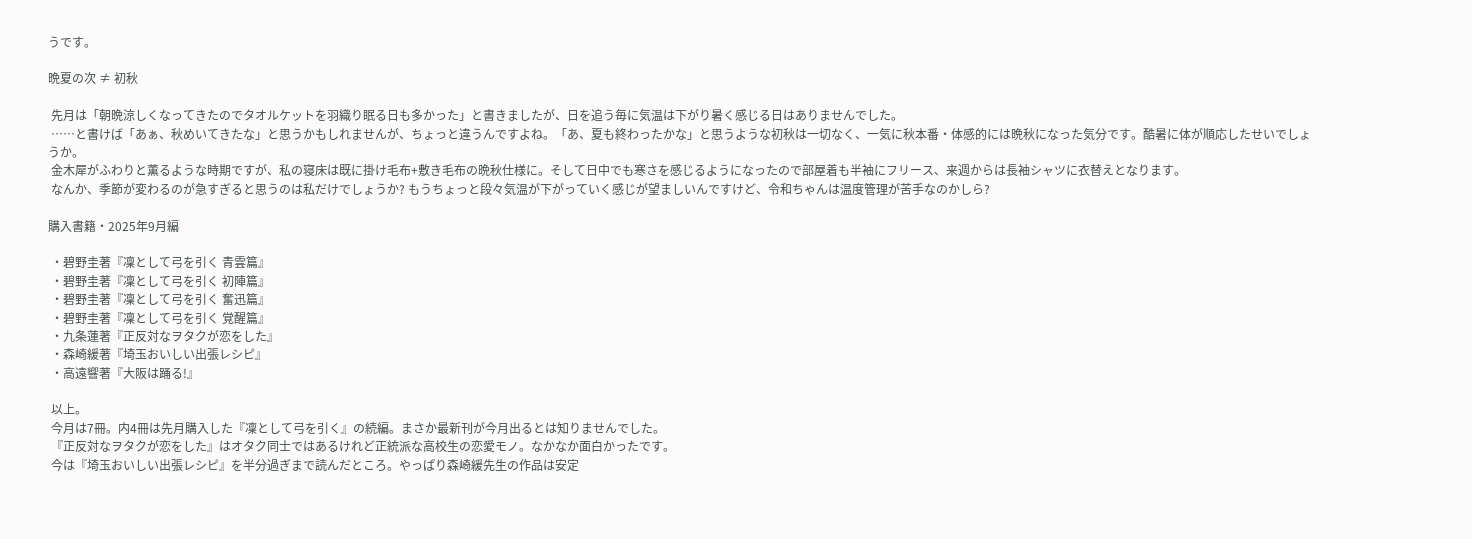うです。

晩夏の次 ≠ 初秋

 先月は「朝晩涼しくなってきたのでタオルケットを羽織り眠る日も多かった」と書きましたが、日を追う毎に気温は下がり暑く感じる日はありませんでした。
 ……と書けば「あぁ、秋めいてきたな」と思うかもしれませんが、ちょっと違うんですよね。「あ、夏も終わったかな」と思うような初秋は一切なく、一気に秋本番・体感的には晩秋になった気分です。酷暑に体が順応したせいでしょうか。
 金木犀がふわりと薫るような時期ですが、私の寝床は既に掛け毛布+敷き毛布の晩秋仕様に。そして日中でも寒さを感じるようになったので部屋着も半袖にフリース、来週からは長袖シャツに衣替えとなります。
 なんか、季節が変わるのが急すぎると思うのは私だけでしょうか? もうちょっと段々気温が下がっていく感じが望ましいんですけど、令和ちゃんは温度管理が苦手なのかしら?

購入書籍・2025年9月編

 ・碧野圭著『凜として弓を引く 青雲篇』
 ・碧野圭著『凜として弓を引く 初陣篇』
 ・碧野圭著『凜として弓を引く 奮迅篇』
 ・碧野圭著『凜として弓を引く 覚醒篇』
 ・九条蓮著『正反対なヲタクが恋をした』
 ・森崎緩著『埼玉おいしい出張レシピ』
 ・高遠響著『大阪は踊る!』

 以上。
 今月は7冊。内4冊は先月購入した『凜として弓を引く』の続編。まさか最新刊が今月出るとは知りませんでした。
 『正反対なヲタクが恋をした』はオタク同士ではあるけれど正統派な高校生の恋愛モノ。なかなか面白かったです。
 今は『埼玉おいしい出張レシピ』を半分過ぎまで読んだところ。やっぱり森崎緩先生の作品は安定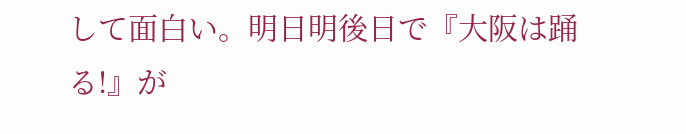して面白い。明日明後日で『大阪は踊る!』が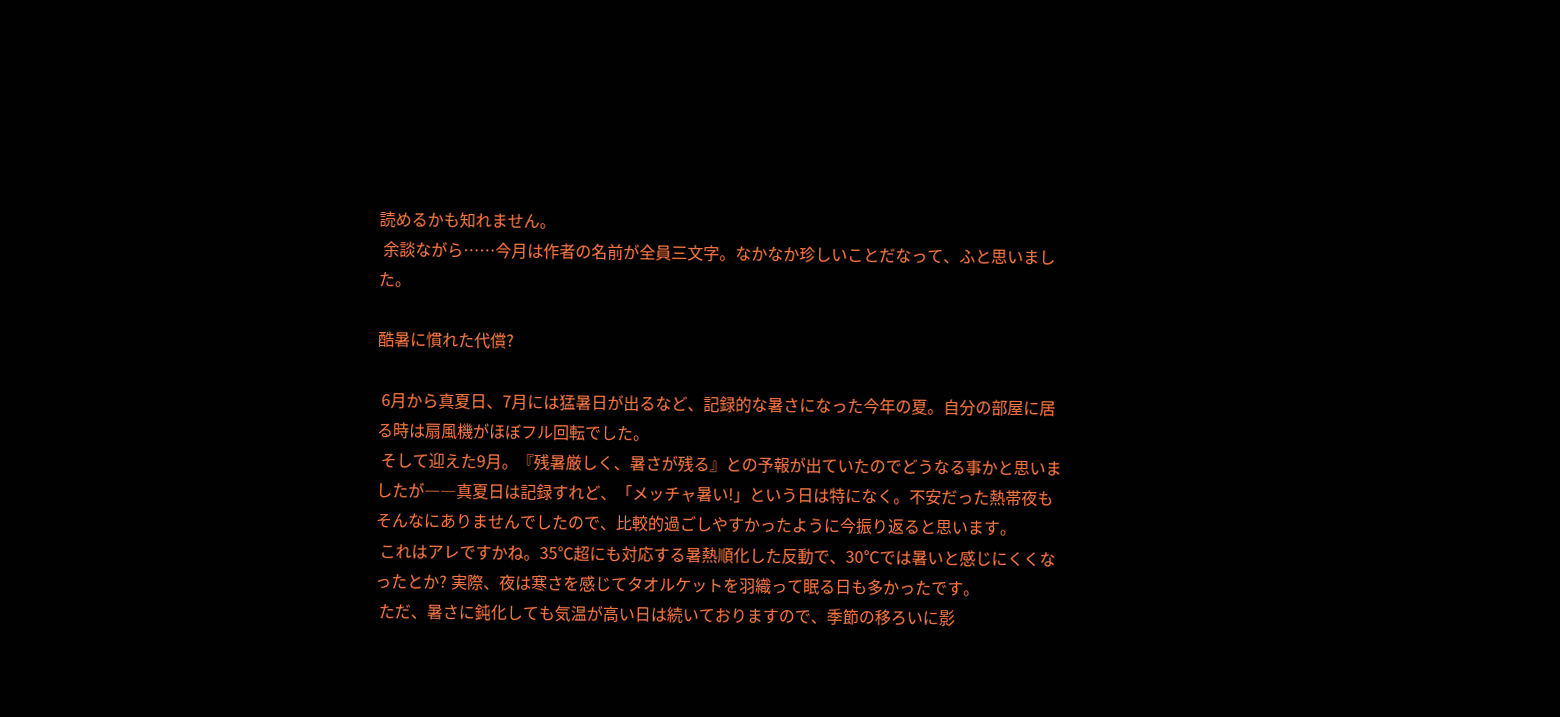読めるかも知れません。
 余談ながら……今月は作者の名前が全員三文字。なかなか珍しいことだなって、ふと思いました。

酷暑に慣れた代償?

 6月から真夏日、7月には猛暑日が出るなど、記録的な暑さになった今年の夏。自分の部屋に居る時は扇風機がほぼフル回転でした。
 そして迎えた9月。『残暑厳しく、暑さが残る』との予報が出ていたのでどうなる事かと思いましたが――真夏日は記録すれど、「メッチャ暑い!」という日は特になく。不安だった熱帯夜もそんなにありませんでしたので、比較的過ごしやすかったように今振り返ると思います。
 これはアレですかね。35℃超にも対応する暑熱順化した反動で、30℃では暑いと感じにくくなったとか? 実際、夜は寒さを感じてタオルケットを羽織って眠る日も多かったです。
 ただ、暑さに鈍化しても気温が高い日は続いておりますので、季節の移ろいに影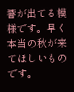響が出てる模様です。早く本当の秋が来てほしいものです。